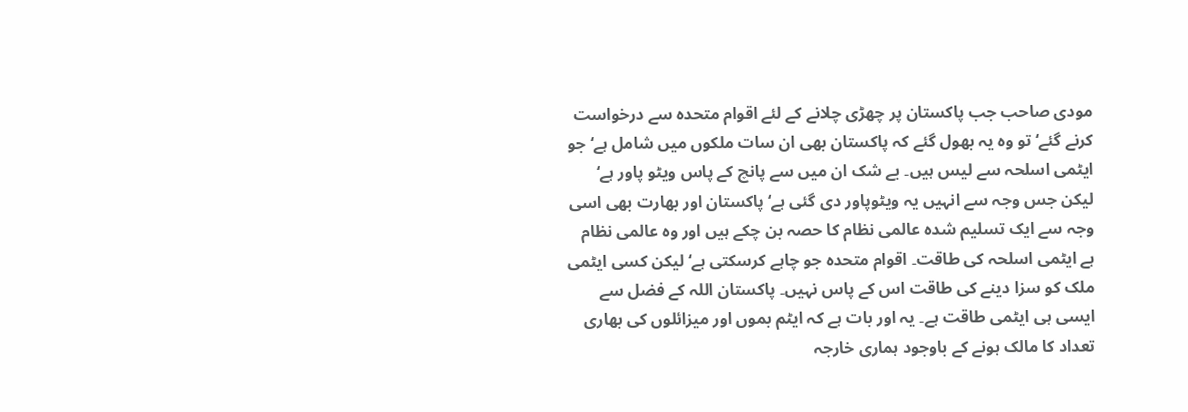مودی صاحب جب پاکستان پر چھڑی چلانے کے لئے اقوام متحدہ سے درخواست کرنے گئے‘ تو وہ یہ بھول گئے کہ پاکستان بھی ان سات ملکوں میں شامل ہے‘ جو ایٹمی اسلحہ سے لیس ہیں۔ بے شک ان میں سے پانچ کے پاس ویٹو پاور ہے‘ لیکن جس وجہ سے انہیں یہ ویٹوپاور دی گئی ہے‘ پاکستان اور بھارت بھی اسی وجہ سے ایک تسلیم شدہ عالمی نظام کا حصہ بن چکے ہیں اور وہ عالمی نظام ہے ایٹمی اسلحہ کی طاقت۔ اقوام متحدہ جو چاہے کرسکتی ہے‘ لیکن کسی ایٹمی ملک کو سزا دینے کی طاقت اس کے پاس نہیں۔ پاکستان اللہ کے فضل سے ایسی ہی ایٹمی طاقت ہے۔ یہ اور بات ہے کہ ایٹم بموں اور میزائلوں کی بھاری تعداد کا مالک ہونے کے باوجود ہماری خارجہ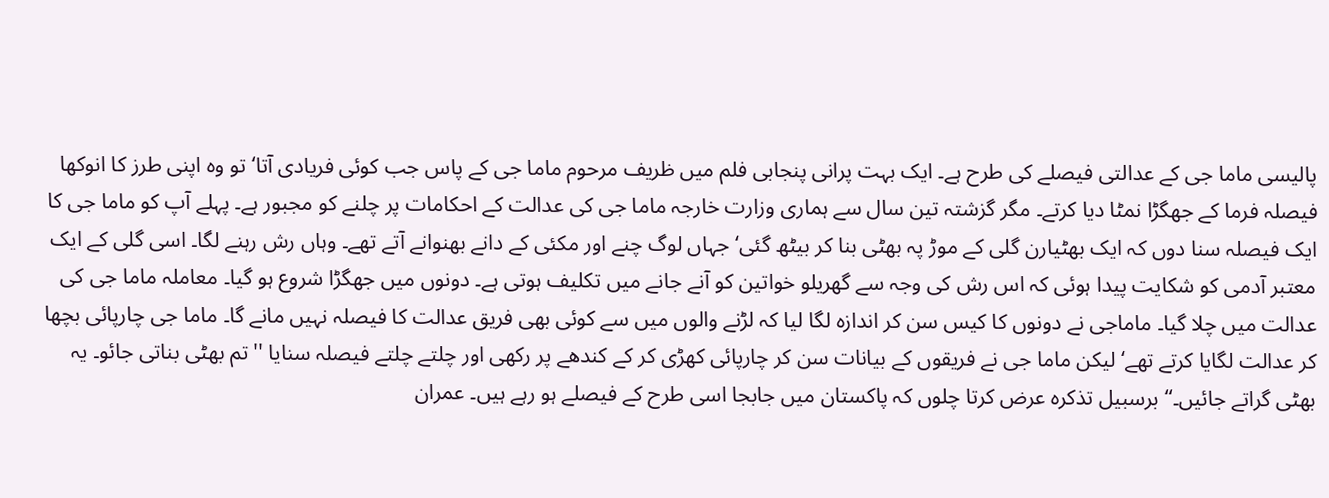پالیسی ماما جی کے عدالتی فیصلے کی طرح ہے۔ ایک بہت پرانی پنجابی فلم میں ظریف مرحوم ماما جی کے پاس جب کوئی فریادی آتا‘ تو وہ اپنی طرز کا انوکھا فیصلہ فرما کے جھگڑا نمٹا دیا کرتے۔ مگر گزشتہ تین سال سے ہماری وزارت خارجہ ماما جی کی عدالت کے احکامات پر چلنے کو مجبور ہے۔ پہلے آپ کو ماما جی کا ایک فیصلہ سنا دوں کہ ایک بھٹیارن گلی کے موڑ پہ بھٹی بنا کر بیٹھ گئی‘ جہاں لوگ چنے اور مکئی کے دانے بھنوانے آتے تھے۔ وہاں رش رہنے لگا۔ اسی گلی کے ایک معتبر آدمی کو شکایت پیدا ہوئی کہ اس رش کی وجہ سے گھریلو خواتین کو آنے جانے میں تکلیف ہوتی ہے۔ دونوں میں جھگڑا شروع ہو گیا۔ معاملہ ماما جی کی عدالت میں چلا گیا۔ ماماجی نے دونوں کا کیس سن کر اندازہ لگا لیا کہ لڑنے والوں میں سے کوئی بھی فریق عدالت کا فیصلہ نہیں مانے گا۔ ماما جی چارپائی بچھا کر عدالت لگایا کرتے تھے‘ لیکن ماما جی نے فریقوں کے بیانات سن کر چارپائی کھڑی کر کے کندھے پر رکھی اور چلتے چلتے فیصلہ سنایا ''تم بھٹی بناتی جائو۔ یہ بھٹی گراتے جائیں۔‘‘ برسبیل تذکرہ عرض کرتا چلوں کہ پاکستان میں جابجا اسی طرح کے فیصلے ہو رہے ہیں۔ عمران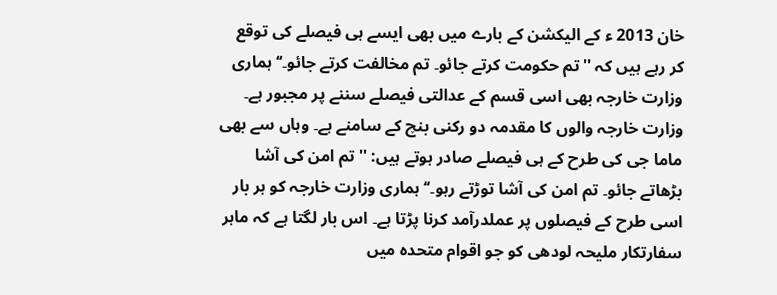خان 2013 ء کے الیکشن کے بارے میں بھی ایسے ہی فیصلے کی توقع کر رہے ہیں کہ ''تم حکومت کرتے جائو۔ تم مخالفت کرتے جائو۔‘‘ ہماری وزارت خارجہ بھی اسی قسم کے عدالتی فیصلے سننے پر مجبور ہے۔ وزارت خارجہ والوں کا مقدمہ دو رکنی بنچ کے سامنے ہے۔ وہاں سے بھی ماما جی کی طرح کے ہی فیصلے صادر ہوتے ہیں: '' تم امن کی آشا بڑھاتے جائو۔ تم امن کی آشا توڑتے رہو۔‘‘ ہماری وزارت خارجہ کو ہر بار اسی طرح کے فیصلوں پر عملدرآمد کرنا پڑتا ہے۔ اس بار لگتا ہے کہ ماہر سفارتکار ملیحہ لودھی کو جو اقوام متحدہ میں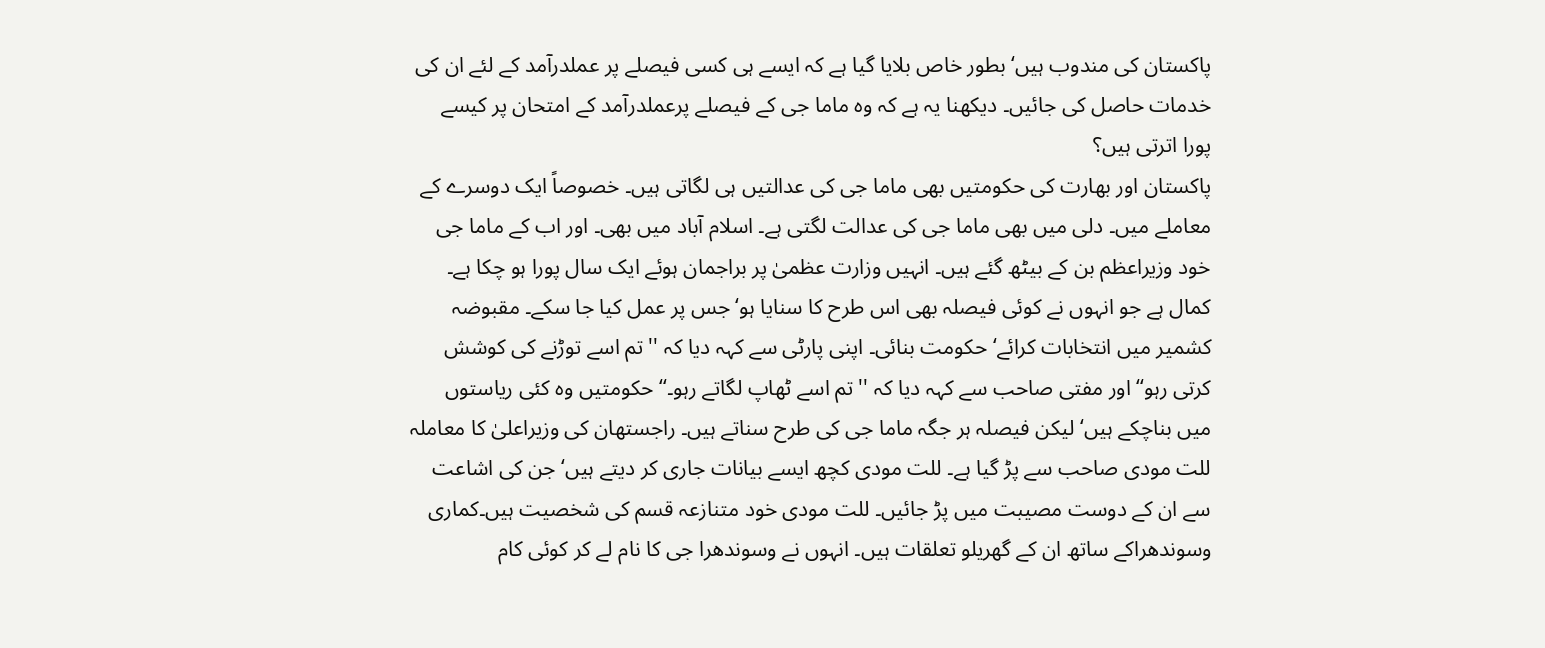پاکستان کی مندوب ہیں‘ بطور خاص بلایا گیا ہے کہ ایسے ہی کسی فیصلے پر عملدرآمد کے لئے ان کی خدمات حاصل کی جائیں۔ دیکھنا یہ ہے کہ وہ ماما جی کے فیصلے پرعملدرآمد کے امتحان پر کیسے پورا اترتی ہیں؟
پاکستان اور بھارت کی حکومتیں بھی ماما جی کی عدالتیں ہی لگاتی ہیں۔ خصوصاً ایک دوسرے کے معاملے میں۔ دلی میں بھی ماما جی کی عدالت لگتی ہے۔ اسلام آباد میں بھی۔ اور اب کے ماما جی خود وزیراعظم بن کے بیٹھ گئے ہیں۔ انہیں وزارت عظمیٰ پر براجمان ہوئے ایک سال پورا ہو چکا ہے۔ کمال ہے جو انہوں نے کوئی فیصلہ بھی اس طرح کا سنایا ہو‘ جس پر عمل کیا جا سکے۔ مقبوضہ کشمیر میں انتخابات کرائے‘ حکومت بنائی۔ اپنی پارٹی سے کہہ دیا کہ ''تم اسے توڑنے کی کوشش کرتی رہو‘‘ اور مفتی صاحب سے کہہ دیا کہ ''تم اسے ٹھاپ لگاتے رہو۔‘‘ حکومتیں وہ کئی ریاستوں میں بناچکے ہیں‘ لیکن فیصلہ ہر جگہ ماما جی کی طرح سناتے ہیں۔ راجستھان کی وزیراعلیٰ کا معاملہ للت مودی صاحب سے پڑ گیا ہے۔ للت مودی کچھ ایسے بیانات جاری کر دیتے ہیں‘ جن کی اشاعت سے ان کے دوست مصیبت میں پڑ جائیں۔ للت مودی خود متنازعہ قسم کی شخصیت ہیں۔کماری وسوندھراکے ساتھ ان کے گھریلو تعلقات ہیں۔ انہوں نے وسوندھرا جی کا نام لے کر کوئی کام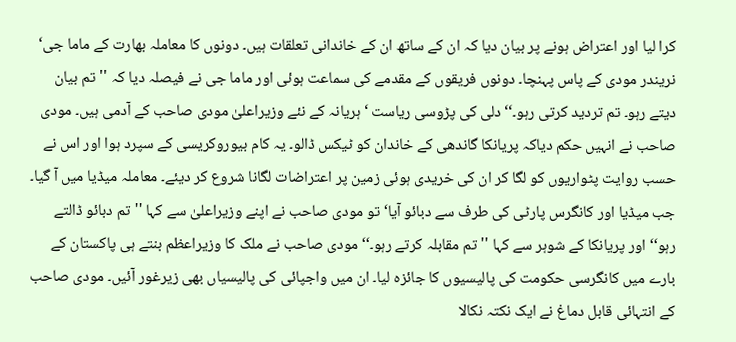کرا لیا اور اعتراض ہونے پر بیان دیا کہ ان کے ساتھ ان کے خاندانی تعلقات ہیں۔ دونوں کا معاملہ بھارت کے ماما جی‘ نریندر مودی کے پاس پہنچا۔ دونوں فریقوں کے مقدمے کی سماعت ہوئی اور ماما جی نے فیصلہ دیا کہ ''تم بیان دیتے رہو۔ تم تردید کرتی رہو۔‘‘ دلی کی پڑوسی ریاست ‘ ہریانہ کے نئے وزیراعلیٰ مودی صاحب کے آدمی ہیں۔ مودی صاحب نے انہیں حکم دیاکہ پریانکا گاندھی کے خاندان کو ٹیکس ڈالو۔ یہ کام بیوروکریسی کے سپرد ہوا اور اس نے حسب روایت پٹواریوں کو لگا کر ان کی خریدی ہوئی زمین پر اعتراضات لگانا شروع کر دیئے۔ معاملہ میڈیا میں آ گیا۔ جب میڈیا اور کانگرس پارٹی کی طرف سے دبائو آیا‘ تو مودی صاحب نے اپنے وزیراعلیٰ سے کہا ''تم دبائو ڈالتے رہو‘‘ اور پریانکا کے شوہر سے کہا ''تم مقابلہ کرتے رہو۔‘‘ مودی صاحب نے ملک کا وزیراعظم بنتے ہی پاکستان کے بارے میں کانگرسی حکومت کی پالیسیوں کا جائزہ لیا۔ ان میں واجپائی کی پالیسیاں بھی زیرغور آئیں۔ مودی صاحب کے انتہائی قابل دماغ نے ایک نکتہ نکالا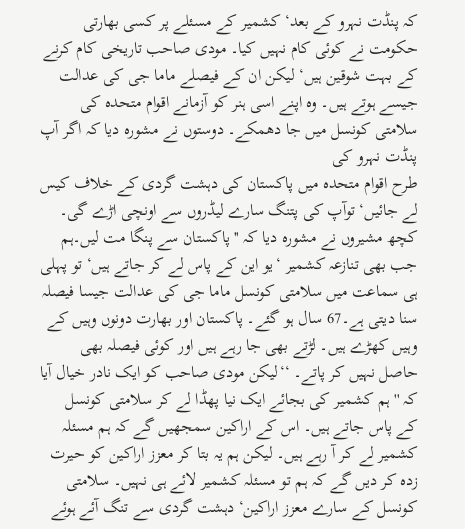کہ پنڈت نہرو کے بعد‘ کشمیر کے مسئلے پر کسی بھارتی حکومت نے کوئی کام نہیں کیا۔ مودی صاحب تاریخی کام کرنے کے بہت شوقین ہیں‘ لیکن ان کے فیصلے ماما جی کی عدالت جیسے ہوتے ہیں۔ وہ اپنے اسی ہنر کو آزمانے اقوام متحدہ کی سلامتی کونسل میں جا دھمکے۔ دوستوں نے مشورہ دیا کہ اگر آپ پنڈت نہرو کی
طرح اقوام متحدہ میں پاکستان کی دہشت گردی کے خلاف کیس لے جائیں‘ توآپ کی پتنگ سارے لیڈروں سے اونچی اڑے گی۔ کچھ مشیروں نے مشورہ دیا کہ ''پاکستان سے پنگا مت لیں۔ہم جب بھی تنازعہ کشمیر ‘یو این کے پاس لے کر جاتے ہیں‘ تو پہلی ہی سماعت میں سلامتی کونسل ماما جی کی عدالت جیسا فیصلہ سنا دیتی ہے۔67 سال ہو گئے۔ پاکستان اور بھارت دونوں وہیں کے وہیں کھڑے ہیں۔ لڑتے بھی جا رہے ہیں اور کوئی فیصلہ بھی حاصل نہیں کر پاتے۔ ‘‘لیکن مودی صاحب کو ایک نادر خیال آیا کہ ''ہم کشمیر کی بجائے ایک نیا پھڈا لے کر سلامتی کونسل کے پاس جاتے ہیں۔ اس کے اراکین سمجھیں گے کہ ہم مسئلہ کشمیر لے کر آ رہے ہیں۔ لیکن ہم یہ بتا کر معزز اراکین کو حیرت زدہ کر دیں گے کہ ہم تو مسئلہ کشمیر لائے ہی نہیں۔ سلامتی کونسل کے سارے معزز اراکین‘ دہشت گردی سے تنگ آئے ہوئے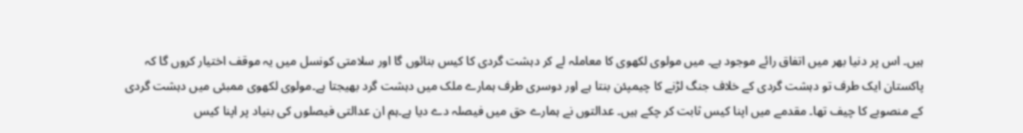ہیں۔ اس پر دنیا بھر میں اتفاق رائے موجود ہے۔ میں مولوی لکھوی کا معاملہ لے کر دہشت گردی کا کیس بنائوں گا اور سلامتی کونسل میں یہ موقف اختیار کروں گا کہ پاکستان ایک طرف تو دہشت گردی کے خلاف جنگ لڑنے کا چیمپئن بنتا ہے اور دوسری طرف ہمارے ملک میں دہشت گرد بھیجتا ہے۔مولوی لکھوی ممبئی میں دہشت گردی کے منصوبے کا چیف تھا۔ مقدمے میں اپنا کیس ثابت کر چکے ہیں۔ عدالتوں نے ہمارے حق میں فیصلہ دے دیا ہے۔ہم ان عدالتی فیصلوں کی بنیاد پر اپنا کیس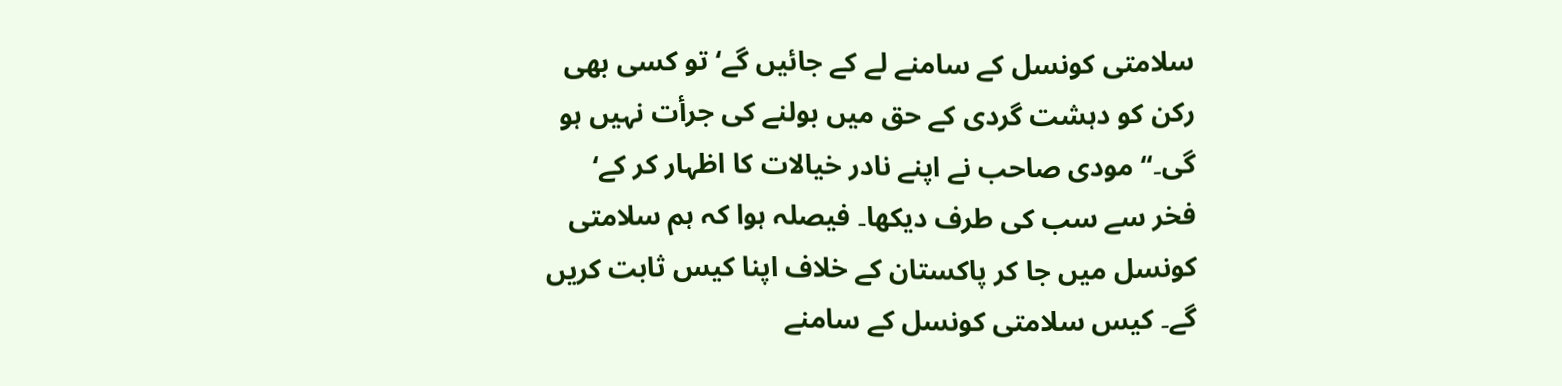سلامتی کونسل کے سامنے لے کے جائیں گے‘ تو کسی بھی رکن کو دہشت گردی کے حق میں بولنے کی جرأت نہیں ہو گی۔‘‘ مودی صاحب نے اپنے نادر خیالات کا اظہار کر کے‘ فخر سے سب کی طرف دیکھا۔ فیصلہ ہوا کہ ہم سلامتی کونسل میں جا کر پاکستان کے خلاف اپنا کیس ثابت کریں گے۔ کیس سلامتی کونسل کے سامنے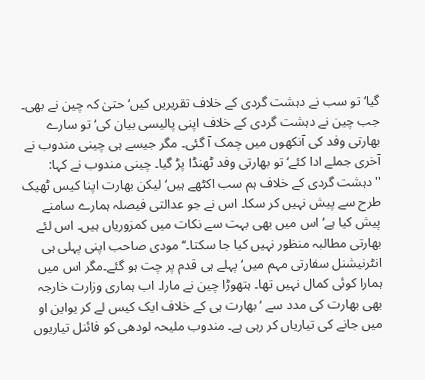گیا‘ تو سب نے دہشت گردی کے خلاف تقریریں کیں‘ حتیٰ کہ چین نے بھی۔ جب چین نے دہشت گردی کے خلاف اپنی پالیسی بیان کی‘ تو سارے بھارتی وفد کی آنکھوں میں چمک آ گئی۔ مگر جیسے ہی چینی مندوب نے آخری جملے ادا کئے‘ تو بھارتی وفد ٹھنڈا پڑ گیا۔ چینی مندوب نے کہا: ''دہشت گردی کے خلاف ہم سب اکٹھے ہیں‘ لیکن بھارت اپنا کیس ٹھیک طرح سے پیش نہیں کر سکا۔ اس نے جو عدالتی فیصلہ ہمارے سامنے پیش کیا ہے‘ اس میں بھی بہت سے نکات میں کمزوریاں ہیں۔ اس لئے بھارتی مطالبہ منظور نہیں کیا جا سکتا۔‘‘ مودی صاحب اپنی پہلی ہی انٹرنیشنل سفارتی مہم میں‘ پہلے ہی قدم پر چت ہو گئے۔مگر اس میں ہمارا کوئی کمال نہیں تھا۔ ہتھوڑا چین نے مارا۔ اب ہماری وزارت خارجہ بھی بھارت کی مدد سے ‘بھارت ہی کے خلاف ایک کیس لے کر یواین او میں جانے کی تیاریاں کر رہی ہے۔ مندوب ملیحہ لودھی کو فائنل تیاریوں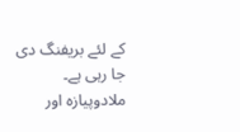کے لئے بریفنگ دی جا رہی ہے۔ ملادوپیازہ اور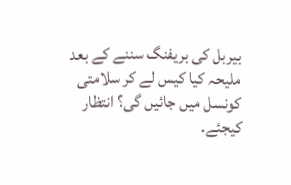بیربل کی بریفنگ سننے کے بعد ملیحہ کیا کیس لے کر سلامتی کونسل میں جائیں گی؟ انتظار کیجئے۔